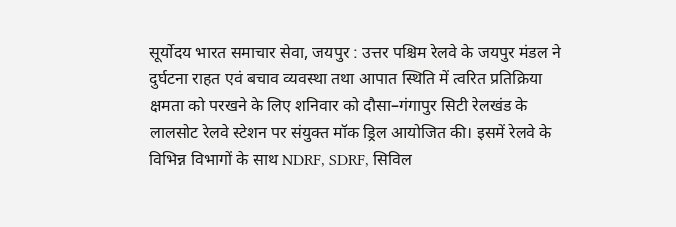सूर्योदय भारत समाचार सेवा, जयपुर : उत्तर पश्चिम रेलवे के जयपुर मंडल ने दुर्घटना राहत एवं बचाव व्यवस्था तथा आपात स्थिति में त्वरित प्रतिक्रिया क्षमता को परखने के लिए शनिवार को दौसा–गंगापुर सिटी रेलखंड के लालसोट रेलवे स्टेशन पर संयुक्त मॉक ड्रिल आयोजित की। इसमें रेलवे के विभिन्न विभागों के साथ NDRF, SDRF, सिविल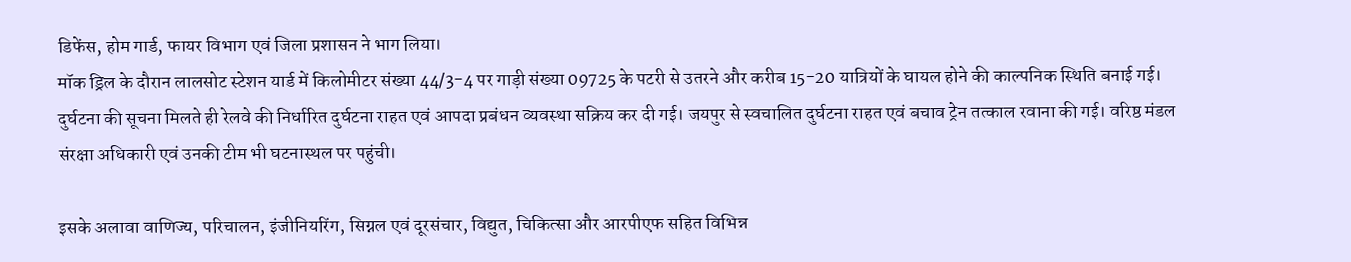डिफेंस, होम गार्ड, फायर विभाग एवं जिला प्रशासन ने भाग लिया।
मॉक ड्रिल के दौरान लालसोट स्टेशन यार्ड में किलोमीटर संख्या 44/3-4 पर गाड़ी संख्या 09725 के पटरी से उतरने और करीब 15-20 यात्रियों के घायल होने की काल्पनिक स्थिति बनाई गई। दुर्घटना की सूचना मिलते ही रेलवे की निर्धारित दुर्घटना राहत एवं आपदा प्रबंधन व्यवस्था सक्रिय कर दी गई। जयपुर से स्वचालित दुर्घटना राहत एवं बचाव ट्रेन तत्काल रवाना की गई। वरिष्ठ मंडल संरक्षा अधिकारी एवं उनकी टीम भी घटनास्थल पर पहुंची।

इसके अलावा वाणिज्य, परिचालन, इंजीनियरिंग, सिग्नल एवं दूरसंचार, विद्युत, चिकित्सा और आरपीएफ सहित विभिन्न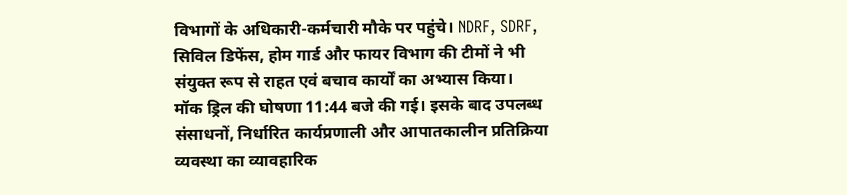विभागों के अधिकारी-कर्मचारी मौके पर पहुंचे। NDRF, SDRF, सिविल डिफेंस, होम गार्ड और फायर विभाग की टीमों ने भी संयुक्त रूप से राहत एवं बचाव कार्यों का अभ्यास किया।
मॉक ड्रिल की घोषणा 11:44 बजे की गई। इसके बाद उपलब्ध संसाधनों, निर्धारित कार्यप्रणाली और आपातकालीन प्रतिक्रिया व्यवस्था का व्यावहारिक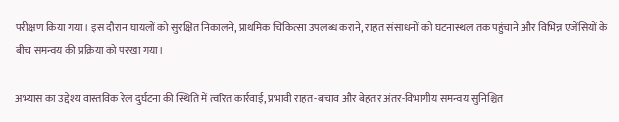परीक्षण किया गया। इस दौरान घायलों को सुरक्षित निकालने, प्राथमिक चिकित्सा उपलब्ध कराने, राहत संसाधनों को घटनास्थल तक पहुंचाने और विभिन्न एजेंसियों के बीच समन्वय की प्रक्रिया को परखा गया।

अभ्यास का उद्देश्य वास्तविक रेल दुर्घटना की स्थिति में त्वरित कार्रवाई, प्रभावी राहत-बचाव और बेहतर अंतर-विभागीय समन्वय सुनिश्चित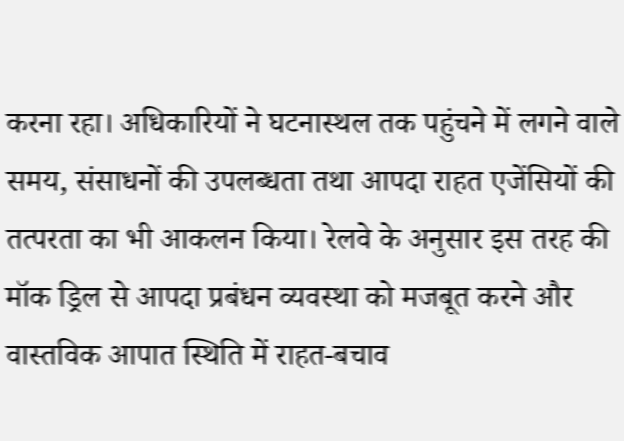करना रहा। अधिकारियों ने घटनास्थल तक पहुंचने में लगने वाले समय, संसाधनों की उपलब्धता तथा आपदा राहत एजेंसियों की तत्परता का भी आकलन किया। रेलवे के अनुसार इस तरह की मॉक ड्रिल से आपदा प्रबंधन व्यवस्था को मजबूत करने और वास्तविक आपात स्थिति में राहत-बचाव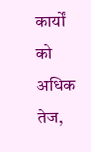कार्यों को अधिक तेज,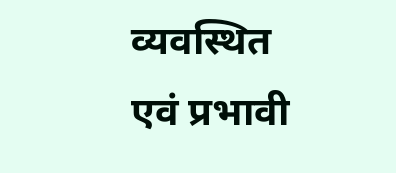व्यवस्थित एवं प्रभावी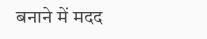बनाने में मदद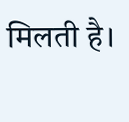मिलती है।